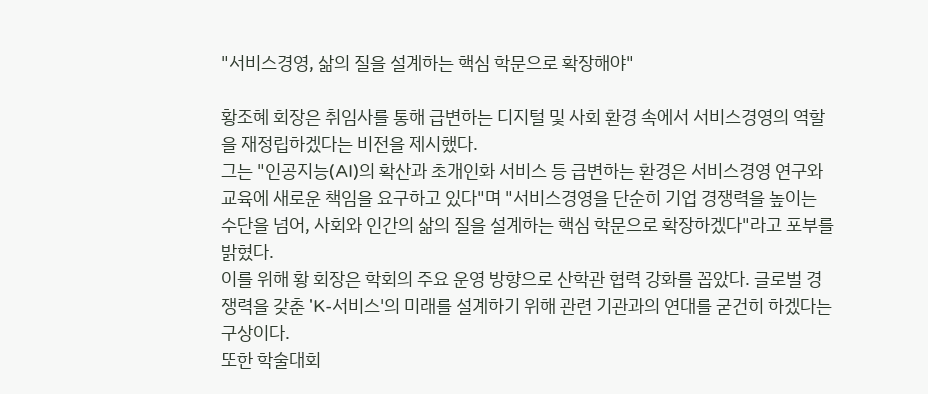"서비스경영, 삶의 질을 설계하는 핵심 학문으로 확장해야"

황조혜 회장은 취임사를 통해 급변하는 디지털 및 사회 환경 속에서 서비스경영의 역할을 재정립하겠다는 비전을 제시했다.
그는 "인공지능(AI)의 확산과 초개인화 서비스 등 급변하는 환경은 서비스경영 연구와 교육에 새로운 책임을 요구하고 있다"며 "서비스경영을 단순히 기업 경쟁력을 높이는 수단을 넘어, 사회와 인간의 삶의 질을 설계하는 핵심 학문으로 확장하겠다"라고 포부를 밝혔다.
이를 위해 황 회장은 학회의 주요 운영 방향으로 산학관 협력 강화를 꼽았다. 글로벌 경쟁력을 갖춘 'K-서비스'의 미래를 설계하기 위해 관련 기관과의 연대를 굳건히 하겠다는 구상이다.
또한 학술대회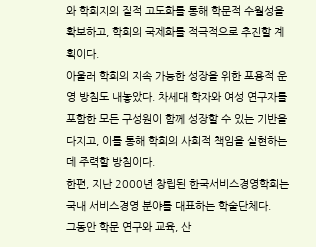와 학회지의 질적 고도화를 통해 학문적 수월성을 확보하고, 학회의 국제화를 적극적으로 추진할 계획이다.
아울러 학회의 지속 가능한 성장을 위한 포용적 운영 방침도 내놓았다. 차세대 학자와 여성 연구자를 포함한 모든 구성원이 함께 성장할 수 있는 기반을 다지고, 이를 통해 학회의 사회적 책임을 실현하는 데 주력할 방침이다.
한편, 지난 2000년 창립된 한국서비스경영학회는 국내 서비스경영 분야를 대표하는 학술단체다.
그동안 학문 연구와 교육, 산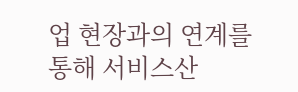업 현장과의 연계를 통해 서비스산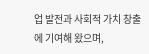업 발전과 사회적 가치 창출에 기여해 왔으며,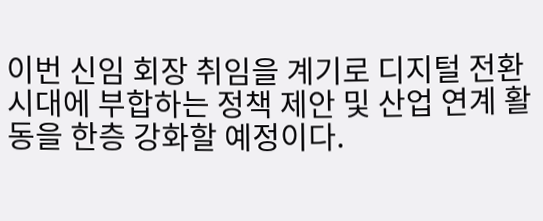이번 신임 회장 취임을 계기로 디지털 전환 시대에 부합하는 정책 제안 및 산업 연계 활동을 한층 강화할 예정이다.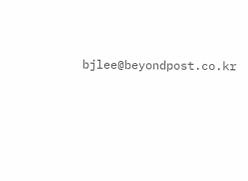bjlee@beyondpost.co.kr